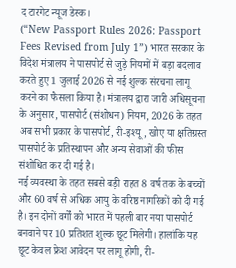द टारगेट न्यूज डेस्क।
(“New Passport Rules 2026: Passport Fees Revised from July 1”) भारत सरकार के विदेश मंत्रालय ने पासपोर्ट से जुड़े नियमों में बड़ा बदलाव करते हुए 1 जुलाई 2026 से नई शुल्क संरचना लागू करने का फैसला किया है। मंत्रालय द्वारा जारी अधिसूचना के अनुसार, पासपोर्ट (संशोधन) नियम, 2026 के तहत अब सभी प्रकार के पासपोर्ट, री-इश्यू, खोए या क्षतिग्रस्त पासपोर्ट के प्रतिस्थापन और अन्य सेवाओं की फीस संशोधित कर दी गई है।
नई व्यवस्था के तहत सबसे बड़ी राहत 8 वर्ष तक के बच्चों और 60 वर्ष से अधिक आयु के वरिष्ठ नागरिकों को दी गई है। इन दोनों वर्गों को भारत में पहली बार नया पासपोर्ट बनवाने पर 10 प्रतिशत शुल्क छूट मिलेगी। हालांकि यह छूट केवल फ्रेश आवेदन पर लागू होगी, री-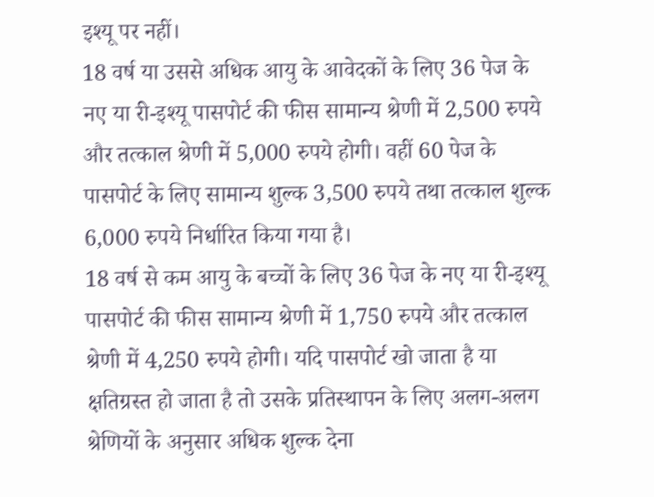इश्यू पर नहीं।
18 वर्ष या उससे अधिक आयु के आवेदकों के लिए 36 पेज के नए या री-इश्यू पासपोर्ट की फीस सामान्य श्रेणी में 2,500 रुपये और तत्काल श्रेणी में 5,000 रुपये होगी। वहीं 60 पेज के पासपोर्ट के लिए सामान्य शुल्क 3,500 रुपये तथा तत्काल शुल्क 6,000 रुपये निर्धारित किया गया है।
18 वर्ष से कम आयु के बच्चों के लिए 36 पेज के नए या री-इश्यू पासपोर्ट की फीस सामान्य श्रेणी में 1,750 रुपये और तत्काल श्रेणी में 4,250 रुपये होगी। यदि पासपोर्ट खो जाता है या क्षतिग्रस्त हो जाता है तो उसके प्रतिस्थापन के लिए अलग-अलग श्रेणियों के अनुसार अधिक शुल्क देना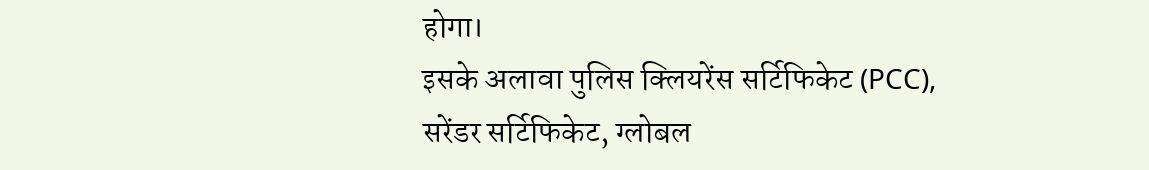होगा।
इसके अलावा पुलिस क्लियरेंस सर्टिफिकेट (PCC), सरेंडर सर्टिफिकेट, ग्लोबल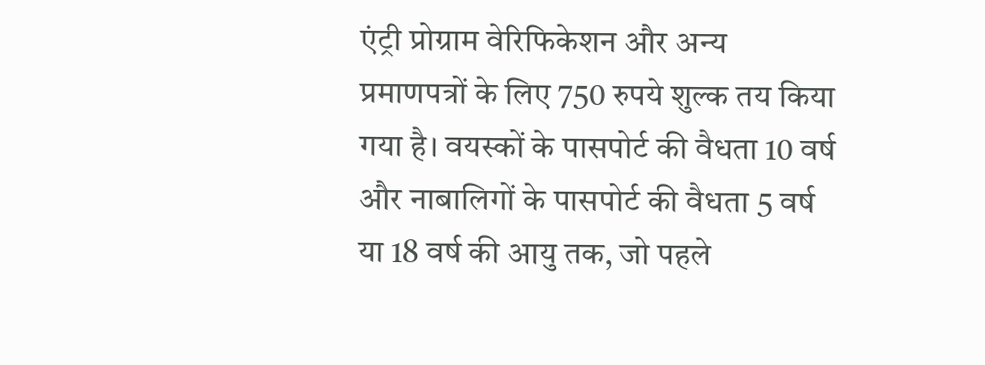एंट्री प्रोग्राम वेरिफिकेशन और अन्य प्रमाणपत्रों के लिए 750 रुपये शुल्क तय किया गया है। वयस्कों के पासपोर्ट की वैधता 10 वर्ष और नाबालिगों के पासपोर्ट की वैधता 5 वर्ष या 18 वर्ष की आयु तक, जो पहले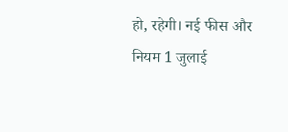हो, रहेगी। नई फीस और नियम 1 जुलाई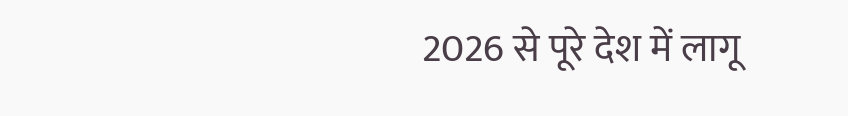2026 से पूरे देश में लागू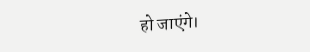हो जाएंगे।